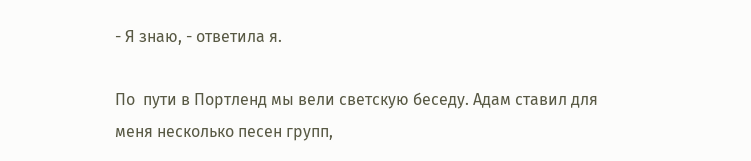- Я знаю, - ответила я.

По  пути в Портленд мы вели светскую беседу. Адам ставил для меня несколько песен групп,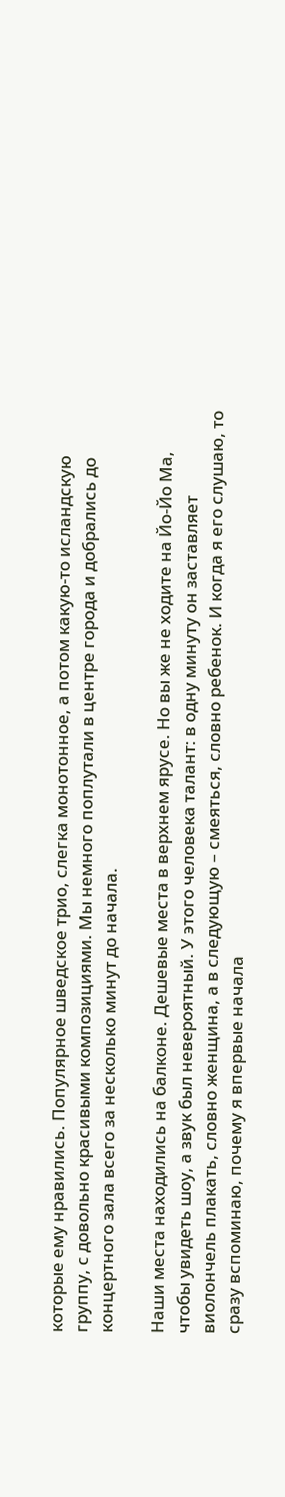которые ему нравились. Популярное шведское трио, слегка монотонное, а потом какую-то исландскую группу, с довольно красивыми композициями. Мы немного поплутали в центре города и добрались до концертного зала всего за несколько минут до начала.

Наши места находились на балконе. Дешевые места в верхнем ярусе. Но вы же не ходите на Йо-Йо Ма, чтобы увидеть шоу, а звук был невероятный. У этого человека талант: в одну минуту он заставляет виолончель плакать, словно женщина, а в следующую – смеяться, словно ребенок. И когда я его слушаю, то сразу вспоминаю, почему я впервые начала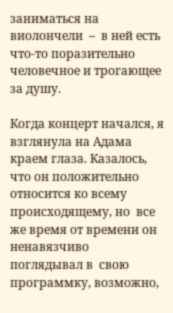заниматься на виолончели  –  в ней есть что-то поразительно человечное и трогающее за душу.

Когда концерт начался, я взглянула на Адама краем глаза. Казалось, что он положительно относится ко всему происходящему, но  все же время от времени он ненавязчиво  поглядывал в  свою программку, возможно,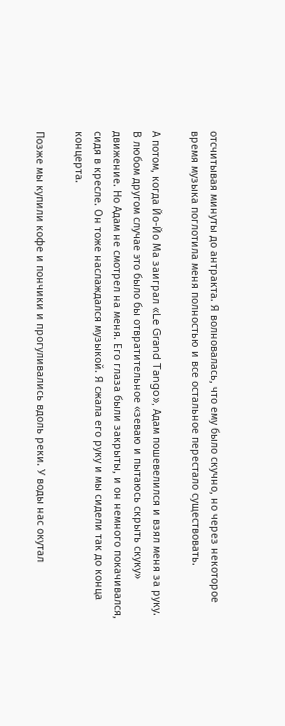отсчитывая минуты до антракта. Я волновалась, что ему было скучно, но через некоторое время музыка поглотила меня полностью и все остальное перестало существовать.

А потом, когда Йо-Йо Ма заиграл «Le Grand Tango», Адам пошевелился и взял меня за руку. В любом другом случае это было бы отвратительное «зеваю и пытаюсь скрыть скуку» движение. Но Адам не смотрел на меня. Его глаза были закрыты, и он немного покачивался, сидя в кресле. Он тоже наслаждался музыкой. Я сжала его руку и мы сидели так до конца концерта.

Позже мы купили кофе и пончики и прогуливались вдоль реки. У воды нас окутал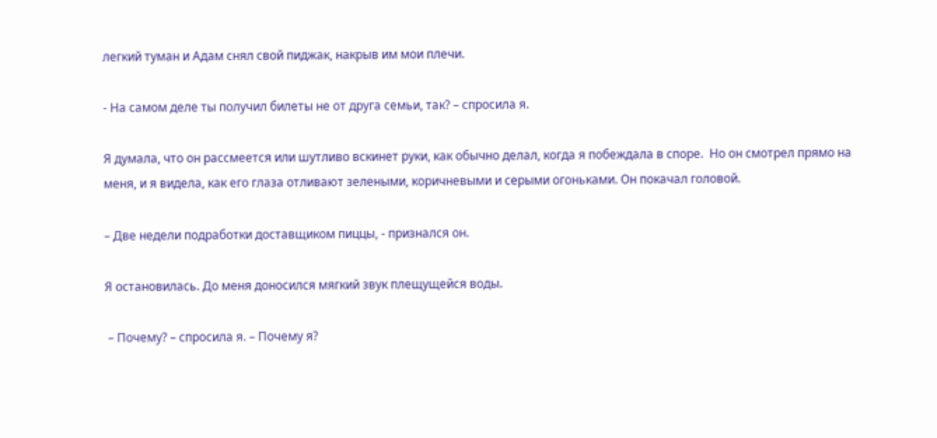легкий туман и Адам снял свой пиджак, накрыв им мои плечи.

- На самом деле ты получил билеты не от друга семьи, так? – спросила я.

Я думала, что он рассмеется или шутливо вскинет руки, как обычно делал, когда я побеждала в споре.  Но он смотрел прямо на меня, и я видела, как его глаза отливают зелеными, коричневыми и серыми огоньками. Он покачал головой.

– Две недели подработки доставщиком пиццы, - признался он.

Я остановилась. До меня доносился мягкий звук плещущейся воды.

 – Почему? – спросила я. – Почему я?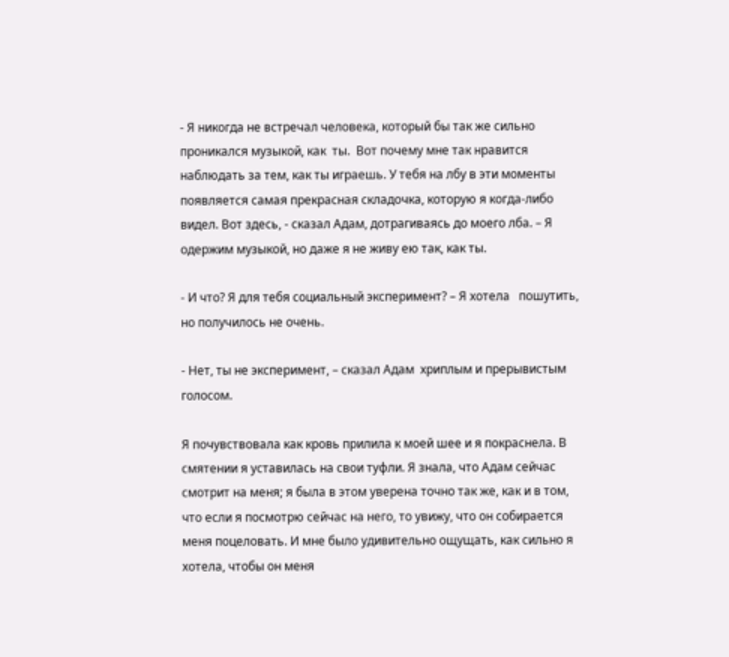- Я никогда не встречал человека, который бы так же сильно проникался музыкой, как  ты.  Вот почему мне так нравится наблюдать за тем, как ты играешь. У тебя на лбу в эти моменты появляется самая прекрасная складочка, которую я когда-либо видел. Вот здесь, - сказал Адам, дотрагиваясь до моего лба. – Я одержим музыкой, но даже я не живу ею так, как ты.

- И что? Я для тебя социальный эксперимент? – Я хотела   пошутить, но получилось не очень.

- Нет, ты не эксперимент, – сказал Адам  хриплым и прерывистым голосом.

Я почувствовала как кровь прилила к моей шее и я покраснела. В смятении я уставилась на свои туфли. Я знала, что Адам сейчас смотрит на меня; я была в этом уверена точно так же, как и в том, что если я посмотрю сейчас на него, то увижу, что он собирается меня поцеловать. И мне было удивительно ощущать, как сильно я хотела, чтобы он меня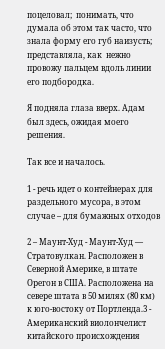поцеловал;  понимать, что думала об этом так часто, что знала форму его губ наизусть; представляла, как  нежно провожу пальцем вдоль линии его подбородка.

Я подняла глаза вверх. Адам был здесь, ожидая моего решения.

Так все и началось.

1 - речь идет о контейнерах для раздельного мусора, в этом случае – для бумажных отходов

2 – Маунт-Худ - Маунт-Худ — Стратовулкан. Расположен в Северной Америке, в штате Орегон в США. Расположена на севере штата в 50 милях (80 км) к юго-востоку от Портленда.3 - Американский виолончелист китайского происхождения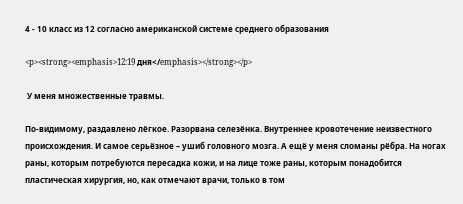4 - 10 класс из 12 согласно американской системе среднего образования

<p><strong><emphasis>12:19 дня</emphasis></strong></p>

 У меня множественные травмы.

По-видимому, раздавлено лёгкое. Разорвана селезёнка. Внутреннее кровотечение неизвестного происхождения. И самое серьёзное – ушиб головного мозга. А ещё у меня сломаны рёбра. На ногах раны, которым потребуются пересадка кожи, и на лице тоже раны, которым понадобится пластическая хирургия, но, как отмечают врачи, только в том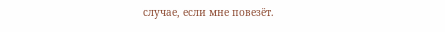случае, если мне повезёт.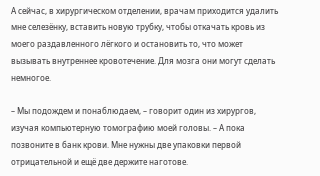А сейчас, в хирургическом отделении, врачам приходится удалить мне селезёнку, вставить новую трубку, чтобы откачать кровь из моего раздавленного лёгкого и остановить то, что может вызывать внутреннее кровотечение. Для мозга они могут сделать немногое.

– Мы подождем и понаблюдаем, – говорит один из хирургов, изучая компьютерную томографию моей головы. – А пока позвоните в банк крови. Мне нужны две упаковки первой отрицательной и ещё две держите наготове.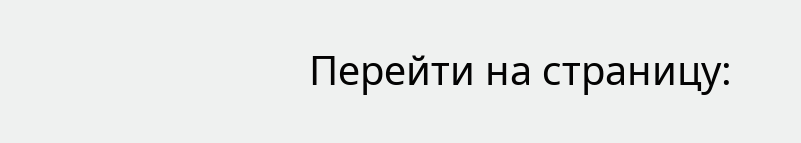Перейти на страницу: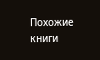Похожие книги